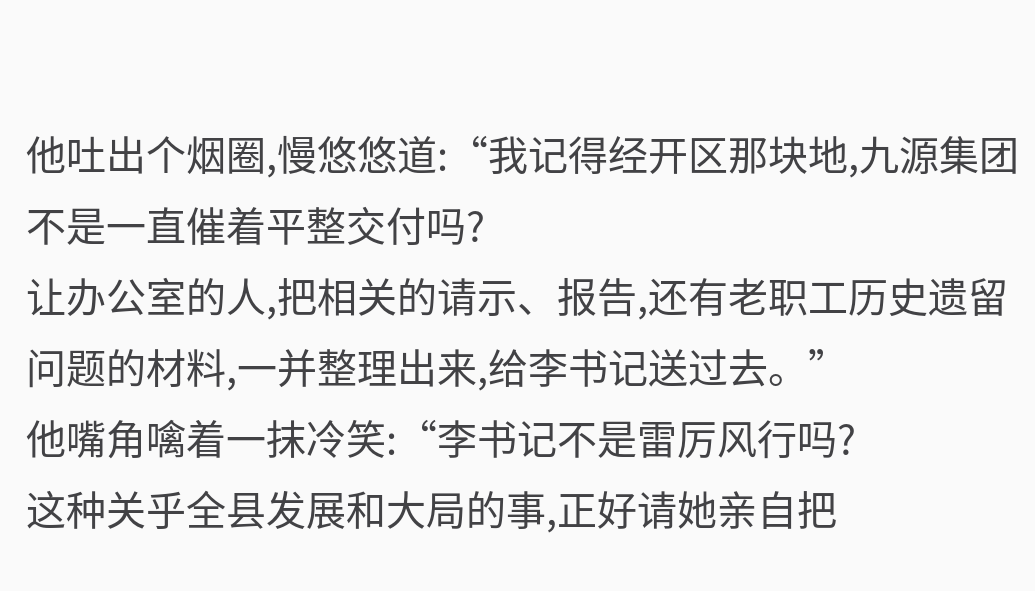他吐出个烟圈,慢悠悠道:“我记得经开区那块地,九源集团不是一直催着平整交付吗?
让办公室的人,把相关的请示、报告,还有老职工历史遗留问题的材料,一并整理出来,给李书记送过去。”
他嘴角噙着一抹冷笑:“李书记不是雷厉风行吗?
这种关乎全县发展和大局的事,正好请她亲自把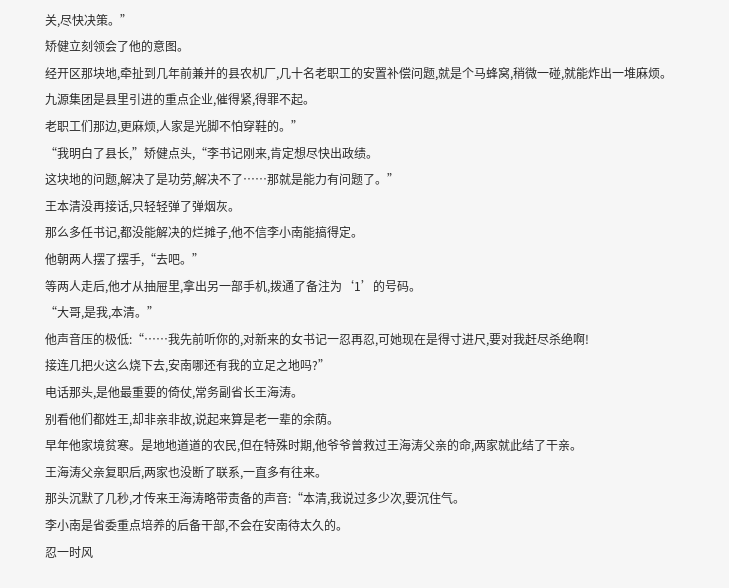关,尽快决策。”
矫健立刻领会了他的意图。
经开区那块地,牵扯到几年前兼并的县农机厂,几十名老职工的安置补偿问题,就是个马蜂窝,稍微一碰,就能炸出一堆麻烦。
九源集团是县里引进的重点企业,催得紧,得罪不起。
老职工们那边,更麻烦,人家是光脚不怕穿鞋的。”
“我明白了县长,”矫健点头,“李书记刚来,肯定想尽快出政绩。
这块地的问题,解决了是功劳,解决不了……那就是能力有问题了。”
王本清没再接话,只轻轻弹了弹烟灰。
那么多任书记,都没能解决的烂摊子,他不信李小南能搞得定。
他朝两人摆了摆手,“去吧。”
等两人走后,他才从抽屉里,拿出另一部手机,拨通了备注为‘1’的号码。
“大哥,是我,本清。”
他声音压的极低:“……我先前听你的,对新来的女书记一忍再忍,可她现在是得寸进尺,要对我赶尽杀绝啊!
接连几把火这么烧下去,安南哪还有我的立足之地吗?”
电话那头,是他最重要的倚仗,常务副省长王海涛。
别看他们都姓王,却非亲非故,说起来算是老一辈的余荫。
早年他家境贫寒。是地地道道的农民,但在特殊时期,他爷爷曾救过王海涛父亲的命,两家就此结了干亲。
王海涛父亲复职后,两家也没断了联系,一直多有往来。
那头沉默了几秒,才传来王海涛略带责备的声音:“本清,我说过多少次,要沉住气。
李小南是省委重点培养的后备干部,不会在安南待太久的。
忍一时风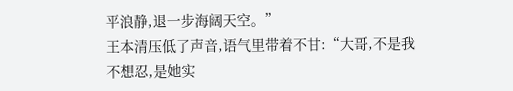平浪静,退一步海阔天空。”
王本清压低了声音,语气里带着不甘:“大哥,不是我不想忍,是她实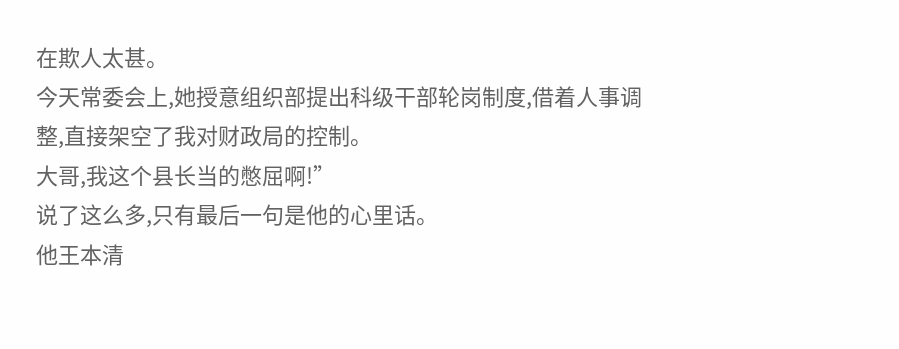在欺人太甚。
今天常委会上,她授意组织部提出科级干部轮岗制度,借着人事调整,直接架空了我对财政局的控制。
大哥,我这个县长当的憋屈啊!”
说了这么多,只有最后一句是他的心里话。
他王本清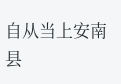自从当上安南县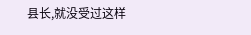县长,就没受过这样